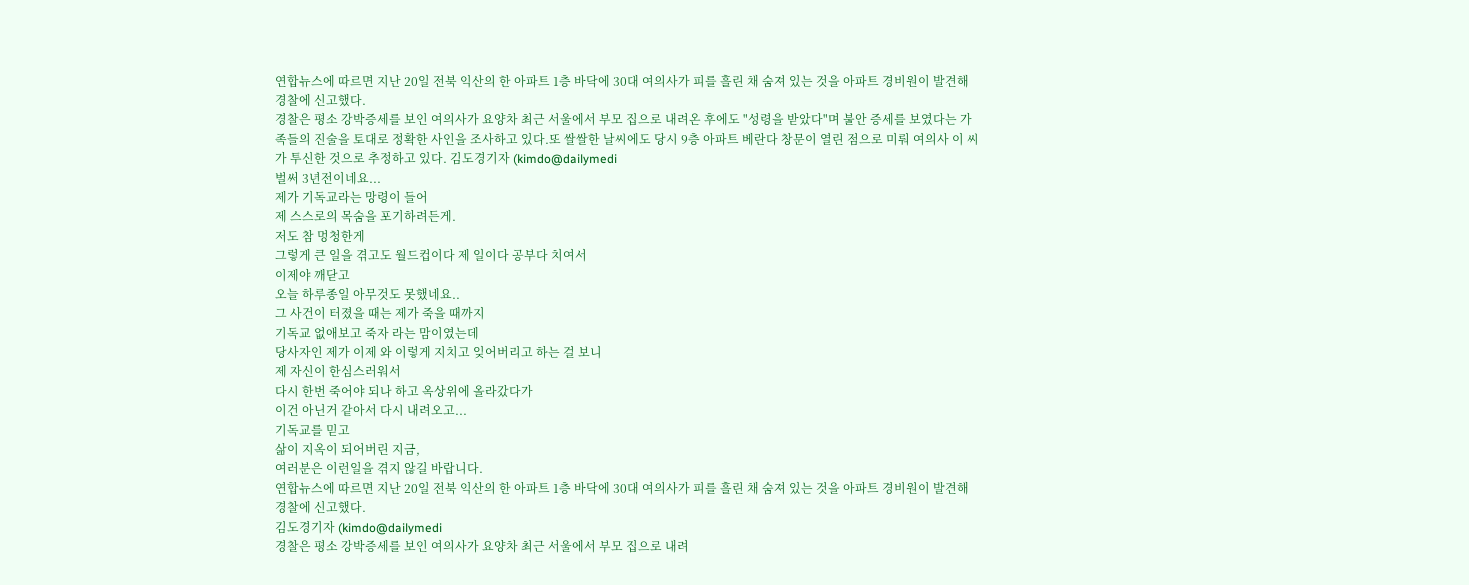연합뉴스에 따르면 지난 20일 전북 익산의 한 아파트 1층 바닥에 30대 여의사가 피를 흘린 채 숨져 있는 것을 아파트 경비원이 발견해 경찰에 신고했다.
경찰은 평소 강박증세를 보인 여의사가 요양차 최근 서울에서 부모 집으로 내려온 후에도 "성령을 받았다"며 불안 증세를 보였다는 가족들의 진술을 토대로 정확한 사인을 조사하고 있다.또 쌀쌀한 날씨에도 당시 9층 아파트 베란다 창문이 열린 점으로 미뤄 여의사 이 씨가 투신한 것으로 추정하고 있다. 김도경기자 (kimdo@dailymedi
벌써 3년전이네요...
제가 기독교라는 망령이 들어
제 스스로의 목숨을 포기하려든게.
저도 참 멍청한게
그렇게 큰 일을 겪고도 월드컵이다 제 일이다 공부다 치여서
이제야 깨닫고
오늘 하루종일 아무것도 못했네요..
그 사건이 터졌을 때는 제가 죽을 때까지
기독교 없애보고 죽자 라는 맘이였는데
당사자인 제가 이제 와 이렇게 지치고 잊어버리고 하는 걸 보니
제 자신이 한심스러워서
다시 한번 죽어야 되나 하고 옥상위에 올라갔다가
이건 아닌거 같아서 다시 내려오고...
기독교를 믿고
삶이 지옥이 되어버린 지금,
여러분은 이런일을 겪지 않길 바랍니다.
연합뉴스에 따르면 지난 20일 전북 익산의 한 아파트 1층 바닥에 30대 여의사가 피를 흘린 채 숨져 있는 것을 아파트 경비원이 발견해 경찰에 신고했다.
김도경기자 (kimdo@dailymedi
경찰은 평소 강박증세를 보인 여의사가 요양차 최근 서울에서 부모 집으로 내려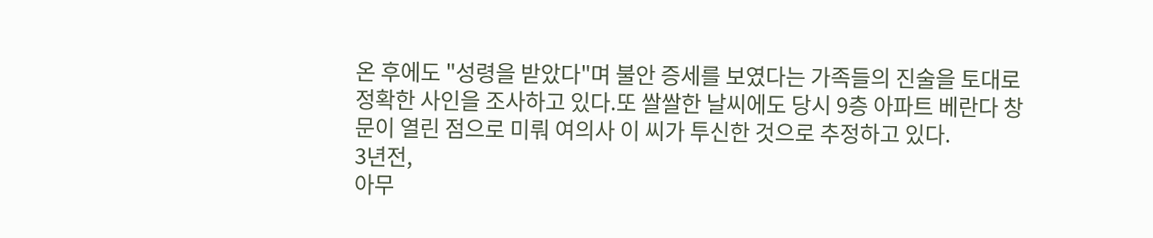온 후에도 "성령을 받았다"며 불안 증세를 보였다는 가족들의 진술을 토대로 정확한 사인을 조사하고 있다.또 쌀쌀한 날씨에도 당시 9층 아파트 베란다 창문이 열린 점으로 미뤄 여의사 이 씨가 투신한 것으로 추정하고 있다.
3년전,
아무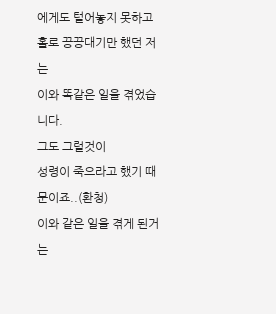에게도 털어놓지 못하고 홀로 끙끙대기만 했던 저는
이와 똑같은 일을 겪었습니다.
그도 그럴것이
성령이 죽으라고 했기 때문이죠..(환청)
이와 같은 일을 겪게 된거는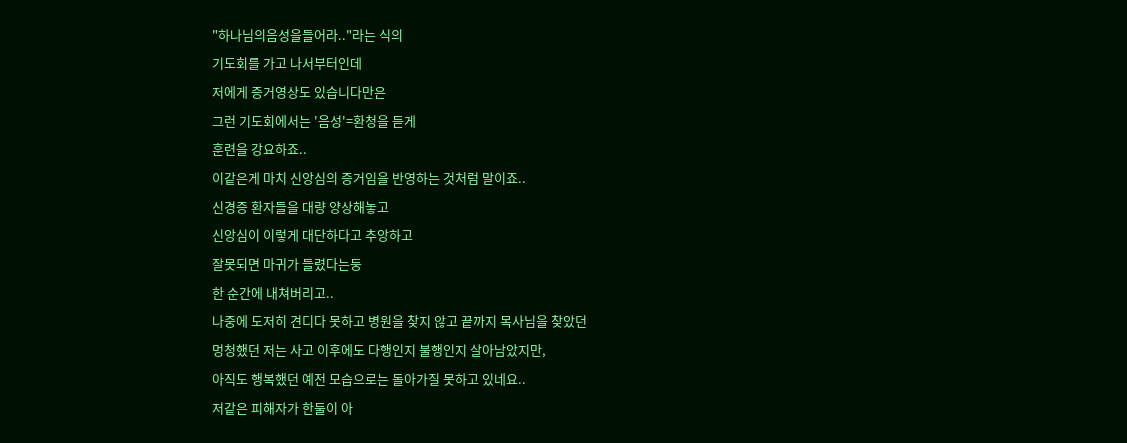"하나님의음성을들어라.."라는 식의
기도회를 가고 나서부터인데
저에게 증거영상도 있습니다만은
그런 기도회에서는 '음성'=환청을 듣게
훈련을 강요하죠..
이같은게 마치 신앙심의 증거임을 반영하는 것처럼 말이죠..
신경증 환자들을 대량 양상해놓고
신앙심이 이렇게 대단하다고 추앙하고
잘못되면 마귀가 들렸다는둥
한 순간에 내쳐버리고..
나중에 도저히 견디다 못하고 병원을 찾지 않고 끝까지 목사님을 찾았던
멍청했던 저는 사고 이후에도 다행인지 불행인지 살아남았지만,
아직도 행복했던 예전 모습으로는 돌아가질 못하고 있네요..
저같은 피해자가 한둘이 아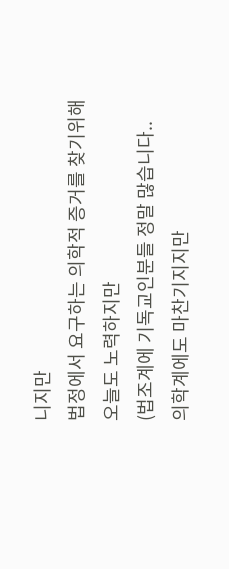니지만
법정에서 요구하는 의학적 증거를 찾기위해
오늘도 노력하지만
(법조계에 기독교인분들 정말 많습니다..
의학계에도 마찬기지지만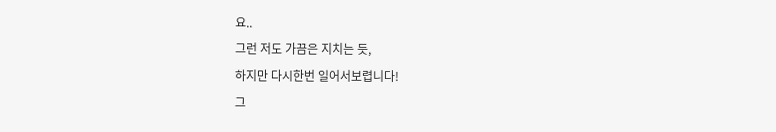요..
그런 저도 가끔은 지치는 듯,
하지만 다시한번 일어서보렵니다!
그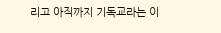리고 아직까지 기독교라는 이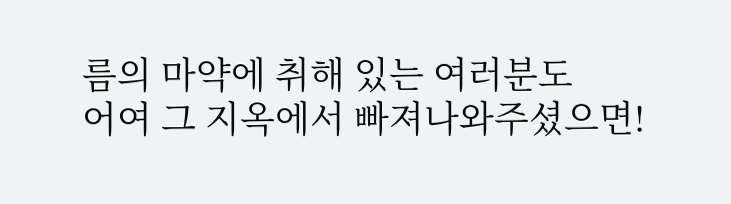름의 마약에 취해 있는 여러분도
어여 그 지옥에서 빠져나와주셨으면!